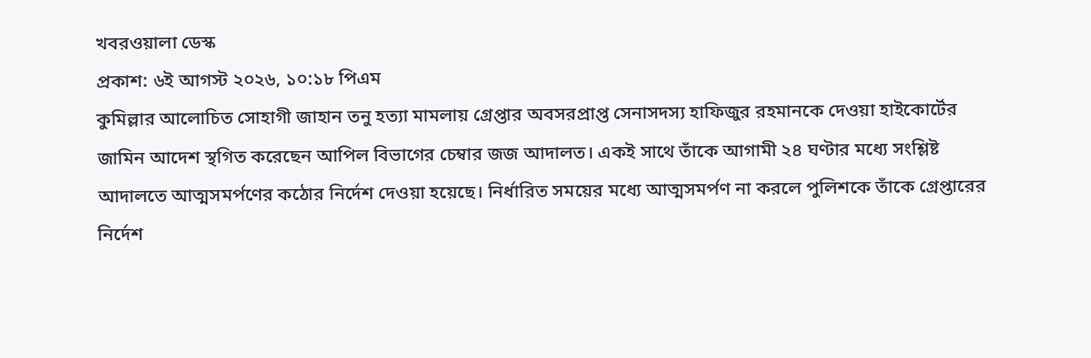খবরওয়ালা ডেস্ক
প্রকাশ: ৬ই আগস্ট ২০২৬, ১০:১৮ পিএম
কুমিল্লার আলোচিত সোহাগী জাহান তনু হত্যা মামলায় গ্রেপ্তার অবসরপ্রাপ্ত সেনাসদস্য হাফিজুর রহমানকে দেওয়া হাইকোর্টের জামিন আদেশ স্থগিত করেছেন আপিল বিভাগের চেম্বার জজ আদালত। একই সাথে তাঁকে আগামী ২৪ ঘণ্টার মধ্যে সংশ্লিষ্ট আদালতে আত্মসমর্পণের কঠোর নির্দেশ দেওয়া হয়েছে। নির্ধারিত সময়ের মধ্যে আত্মসমর্পণ না করলে পুলিশকে তাঁকে গ্রেপ্তারের নির্দেশ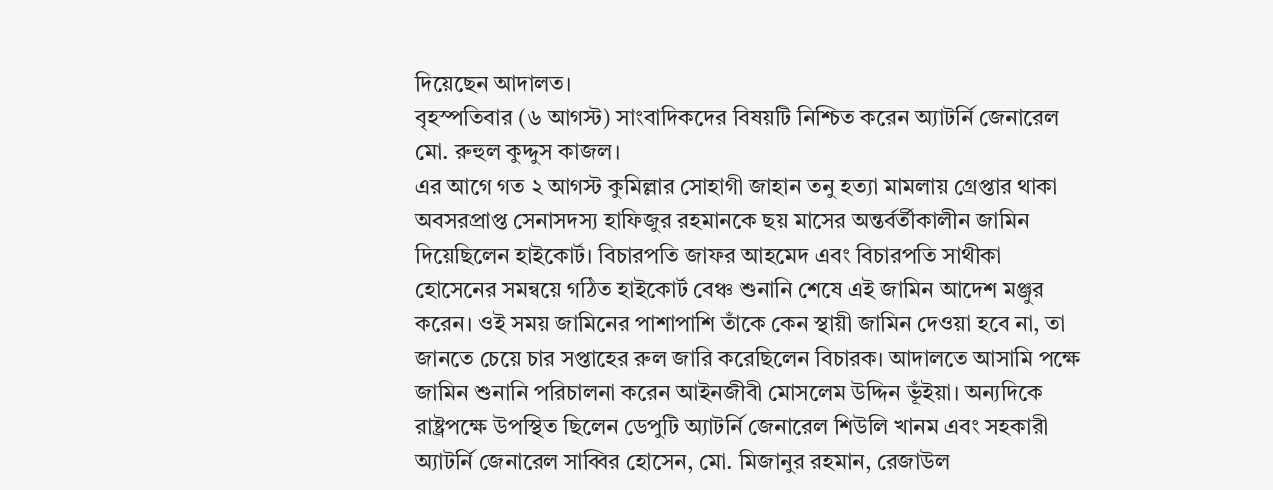দিয়েছেন আদালত।
বৃহস্পতিবার (৬ আগস্ট) সাংবাদিকদের বিষয়টি নিশ্চিত করেন অ্যাটর্নি জেনারেল মো. রুহুল কুদ্দুস কাজল।
এর আগে গত ২ আগস্ট কুমিল্লার সোহাগী জাহান তনু হত্যা মামলায় গ্রেপ্তার থাকা অবসরপ্রাপ্ত সেনাসদস্য হাফিজুর রহমানকে ছয় মাসের অন্তর্বর্তীকালীন জামিন দিয়েছিলেন হাইকোর্ট। বিচারপতি জাফর আহমেদ এবং বিচারপতি সাথীকা হোসেনের সমন্বয়ে গঠিত হাইকোর্ট বেঞ্চ শুনানি শেষে এই জামিন আদেশ মঞ্জুর করেন। ওই সময় জামিনের পাশাপাশি তাঁকে কেন স্থায়ী জামিন দেওয়া হবে না, তা জানতে চেয়ে চার সপ্তাহের রুল জারি করেছিলেন বিচারক। আদালতে আসামি পক্ষে জামিন শুনানি পরিচালনা করেন আইনজীবী মোসলেম উদ্দিন ভূঁইয়া। অন্যদিকে রাষ্ট্রপক্ষে উপস্থিত ছিলেন ডেপুটি অ্যাটর্নি জেনারেল শিউলি খানম এবং সহকারী অ্যাটর্নি জেনারেল সাব্বির হোসেন, মো. মিজানুর রহমান, রেজাউল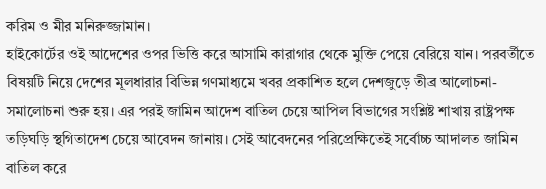করিম ও মীর মনিরুজ্জামান।
হাইকোর্টের ওই আদেশের ওপর ভিত্তি করে আসামি কারাগার থেকে মুক্তি পেয়ে বেরিয়ে যান। পরবর্তীতে বিষয়টি নিয়ে দেশের মূলধারার বিভিন্ন গণমাধ্যমে খবর প্রকাশিত হলে দেশজুড়ে তীব্র আলোচনা-সমালোচনা শুরু হয়। এর পরই জামিন আদেশ বাতিল চেয়ে আপিল বিভাগের সংশ্লিষ্ট শাখায় রাষ্ট্রপক্ষ তড়িঘড়ি স্থগিতাদেশ চেয়ে আবেদন জানায়। সেই আবেদনের পরিপ্রেক্ষিতেই সর্বোচ্চ আদালত জামিন বাতিল করে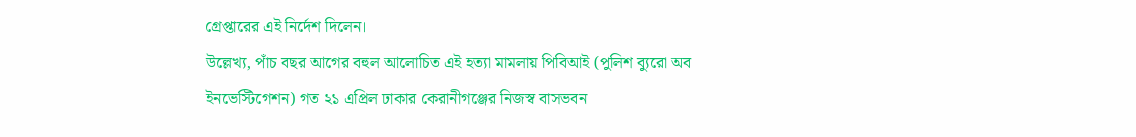গ্রেপ্তারের এই নির্দেশ দিলেন।
উল্লেখ্য, পাঁচ বছর আগের বহুল আলোচিত এই হত্যা মামলায় পিবিআই (পুলিশ ব্যুরো অব ইনভেস্টিগেশন) গত ২১ এপ্রিল ঢাকার কেরানীগঞ্জের নিজস্ব বাসভবন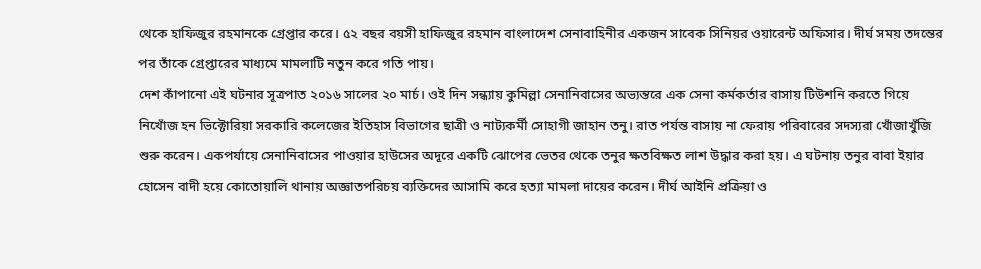থেকে হাফিজুর রহমানকে গ্রেপ্তার করে। ৫২ বছর বয়সী হাফিজুর রহমান বাংলাদেশ সেনাবাহিনীর একজন সাবেক সিনিয়র ওয়ারেন্ট অফিসার। দীর্ঘ সময় তদন্তের পর তাঁকে গ্রেপ্তারের মাধ্যমে মামলাটি নতুন করে গতি পায়।
দেশ কাঁপানো এই ঘটনার সূত্রপাত ২০১৬ সালের ২০ মার্চ। ওই দিন সন্ধ্যায় কুমিল্লা সেনানিবাসের অভ্যন্তরে এক সেনা কর্মকর্তার বাসায় টিউশনি করতে গিয়ে নিখোঁজ হন ভিক্টোরিয়া সরকারি কলেজের ইতিহাস বিভাগের ছাত্রী ও নাট্যকর্মী সোহাগী জাহান তনু। রাত পর্যন্ত বাসায় না ফেরায় পরিবারের সদস্যরা খোঁজাখুঁজি শুরু করেন। একপর্যায়ে সেনানিবাসের পাওয়ার হাউসের অদূরে একটি ঝোপের ভেতর থেকে তনুর ক্ষতবিক্ষত লাশ উদ্ধার করা হয়। এ ঘটনায় তনুর বাবা ইয়ার হোসেন বাদী হয়ে কোতোয়ালি থানায় অজ্ঞাতপরিচয় ব্যক্তিদের আসামি করে হত্যা মামলা দায়ের করেন। দীর্ঘ আইনি প্রক্রিয়া ও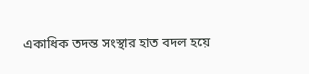একাধিক তদন্ত সংস্থার হাত বদল হয়ে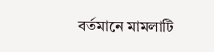বর্তমানে মামলাটি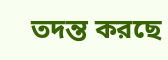তদন্ত করছে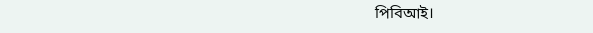পিবিআই।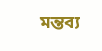মন্তব্য